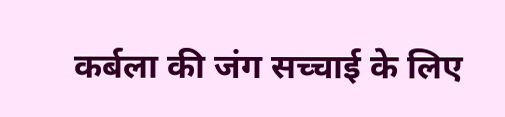कर्बला की जंग सच्चाई के लिए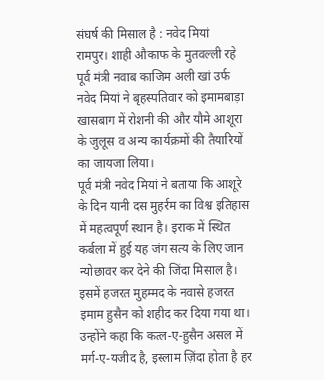संघर्ष की मिसाल है : नवेद मियां
रामपुर। शाही औकाफ के मुतवल्ली रहे पूर्व मंत्री नवाब काजिम अली खां उर्फ नवेद मियां ने बृहस्पतिवार को इमामबाड़ा खासबाग में रोशनी की और यौमे आशूरा के जुलूस व अन्य कार्यक्रमों की तैयारियों का जायजा लिया।
पूर्व मंत्री नवेद मियां ने बताया कि आशूरे के दिन यानी दस मुहर्रम का विश्व इतिहास में महत्वपूर्ण स्थान है। इराक में स्थित कर्बला में हुई यह जंग सत्य के लिए जान न्योछावर कर देने की जिंदा मिसाल है। इसमें हजरत मुहम्मद के नवासे हजरत इमाम हुसैन को शहीद कर दिया गया था। उन्होंने कहा कि कत्ल-ए-हुसैन असल में मर्ग-ए-यजीद है, इस्लाम ज़िंदा होता है हर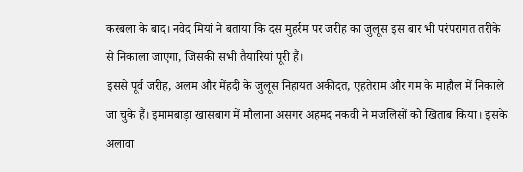करबला के बाद। नवेद मियां ने बताया कि दस मुहर्रम पर जरीह का जुलूस इस बार भी परंपरागत तरीके से निकाला जाएगा, जिसकी सभी तैयारियां पूरी हैं।
इससे पूर्व जरीह, अलम और मेंहदी के जुलूस निहायत अकीदत, एहतेराम और गम के माहौल में निकाले जा चुके हैं। इमामबाड़ा खासबाग में मौलाना असगर अहमद नकवी ने मजलिसों को खिताब किया। इसके अलावा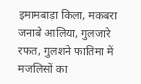इमामबाड़ा किला, मकबरा जनाबे आलिया, गुलजारे रफत, गुलशने फातिमा में मजलिसों का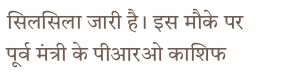सिलसिला जारी है। इस मौके पर पूर्व मंत्री के पीआरओ काशिफ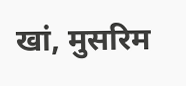खां, मुसरिम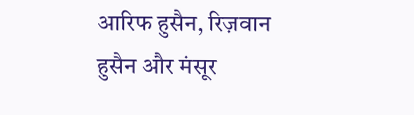आरिफ हुसैन, रिज़वान हुसैन और मंसूर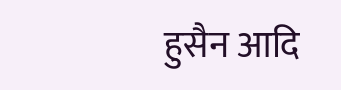हुसैन आदि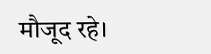मौजूद रहे।